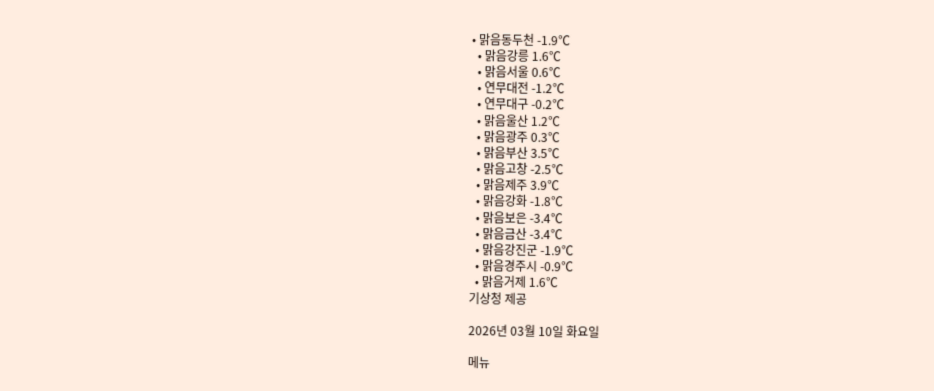• 맑음동두천 -1.9℃
  • 맑음강릉 1.6℃
  • 맑음서울 0.6℃
  • 연무대전 -1.2℃
  • 연무대구 -0.2℃
  • 맑음울산 1.2℃
  • 맑음광주 0.3℃
  • 맑음부산 3.5℃
  • 맑음고창 -2.5℃
  • 맑음제주 3.9℃
  • 맑음강화 -1.8℃
  • 맑음보은 -3.4℃
  • 맑음금산 -3.4℃
  • 맑음강진군 -1.9℃
  • 맑음경주시 -0.9℃
  • 맑음거제 1.6℃
기상청 제공

2026년 03월 10일 화요일

메뉴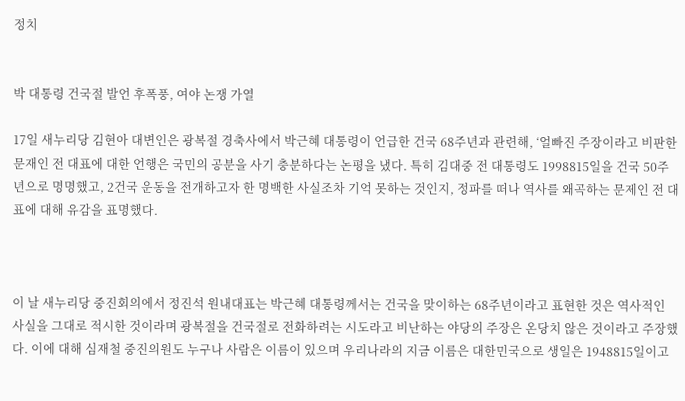정치


박 대통령 건국절 발언 후폭풍, 여야 논쟁 가열

17일 새누리당 김현아 대변인은 광복절 경축사에서 박근혜 대통령이 언급한 건국 68주년과 관련해, ‘얼빠진 주장이라고 비판한 문재인 전 대표에 대한 언행은 국민의 공분을 사기 충분하다는 논평을 냈다. 특히 김대중 전 대통령도 1998815일을 건국 50주년으로 명명했고, 2건국 운동을 전개하고자 한 명백한 사실조차 기억 못하는 것인지, 정파를 떠나 역사를 왜곡하는 문제인 전 대표에 대해 유감을 표명했다.



이 날 새누리당 중진회의에서 정진석 원내대표는 박근혜 대통령께서는 건국을 맞이하는 68주년이라고 표현한 것은 역사적인 사실을 그대로 적시한 것이라며 광복절을 건국절로 전화하려는 시도라고 비난하는 야당의 주장은 온당치 않은 것이라고 주장했다. 이에 대해 심재철 중진의원도 누구나 사람은 이름이 있으며 우리나라의 지금 이름은 대한민국으로 생일은 1948815일이고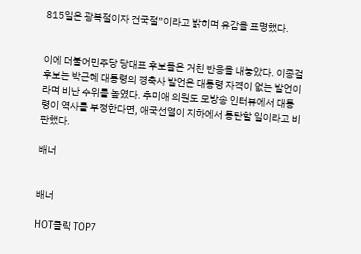815일은 광복절이자 건국절”이라고 밝히며 유감을 표명했다.


이에 더불어민주당 당대표 후보들은 거친 반응을 내놓았다. 이종걸 후보는 박근혜 대통령의 경축사 발언은 대통령 자격이 없는 발언이라며 비난 수위를 높였다. 추미애 의원도 모방송 인터뷰에서 대통령이 역사를 부정한다면, 애국선열이 지하에서 통탄할 일이라고 비판했다.

배너


배너

HOT클릭 TOP7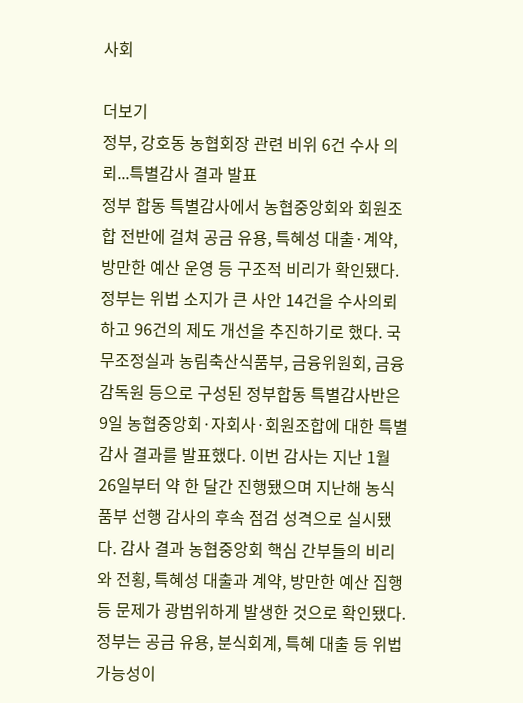사회

더보기
정부, 강호동 농협회장 관련 비위 6건 수사 의뢰...특별감사 결과 발표
정부 합동 특별감사에서 농협중앙회와 회원조합 전반에 걸쳐 공금 유용, 특혜성 대출·계약, 방만한 예산 운영 등 구조적 비리가 확인됐다. 정부는 위법 소지가 큰 사안 14건을 수사의뢰하고 96건의 제도 개선을 추진하기로 했다. 국무조정실과 농림축산식품부, 금융위원회, 금융감독원 등으로 구성된 정부합동 특별감사반은 9일 농협중앙회·자회사·회원조합에 대한 특별감사 결과를 발표했다. 이번 감사는 지난 1월 26일부터 약 한 달간 진행됐으며 지난해 농식품부 선행 감사의 후속 점검 성격으로 실시됐다. 감사 결과 농협중앙회 핵심 간부들의 비리와 전횡, 특혜성 대출과 계약, 방만한 예산 집행 등 문제가 광범위하게 발생한 것으로 확인됐다. 정부는 공금 유용, 분식회계, 특혜 대출 등 위법 가능성이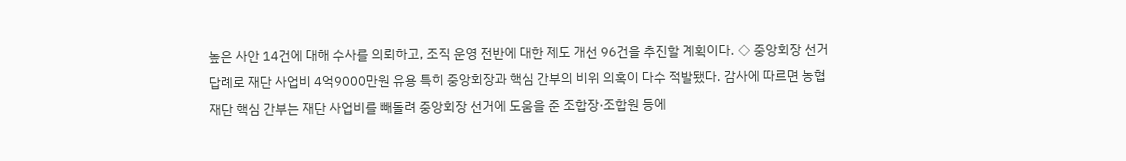높은 사안 14건에 대해 수사를 의뢰하고, 조직 운영 전반에 대한 제도 개선 96건을 추진할 계획이다. ◇ 중앙회장 선거 답례로 재단 사업비 4억9000만원 유용 특히 중앙회장과 핵심 간부의 비위 의혹이 다수 적발됐다. 감사에 따르면 농협재단 핵심 간부는 재단 사업비를 빼돌려 중앙회장 선거에 도움을 준 조합장·조합원 등에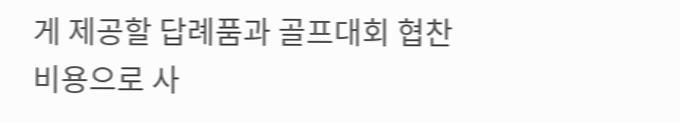게 제공할 답례품과 골프대회 협찬 비용으로 사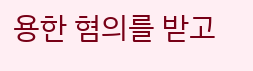용한 혐의를 받고